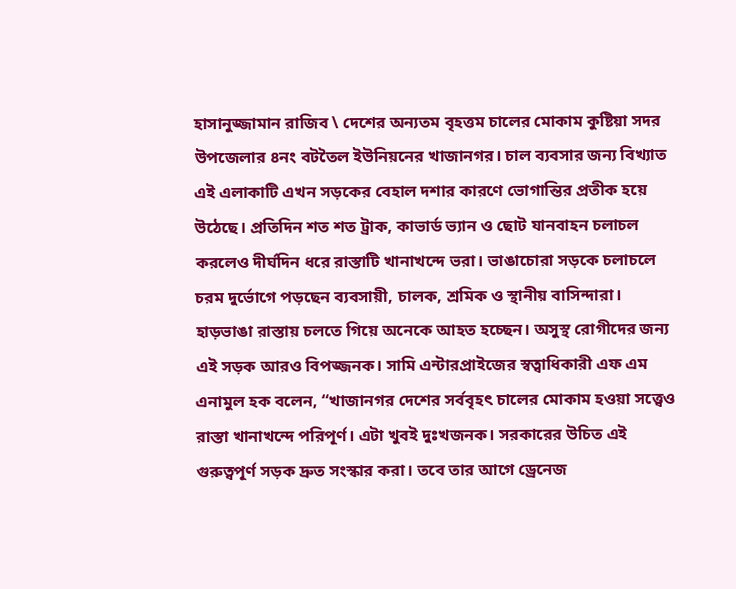হাসানুজ্জামান রাজিব \ দেশের অন্যতম বৃহত্তম চালের মোকাম কুষ্টিয়া সদর উপজেলার ৪নং বটতৈল ইউনিয়নের খাজানগর। চাল ব্যবসার জন্য বিখ্যাত এই এলাকাটি এখন সড়কের বেহাল দশার কারণে ভোগান্তির প্রতীক হয়ে উঠেছে। প্রতিদিন শত শত ট্রাক, কাভার্ড ভ্যান ও ছোট যানবাহন চলাচল করলেও দীর্ঘদিন ধরে রাস্তাটি খানাখন্দে ভরা। ভাঙাচোরা সড়কে চলাচলে চরম দুর্ভোগে পড়ছেন ব্যবসায়ী, চালক, শ্রমিক ও স্থানীয় বাসিন্দারা। হাড়ভাঙা রাস্তায় চলতে গিয়ে অনেকে আহত হচ্ছেন। অসুস্থ রোগীদের জন্য এই সড়ক আরও বিপজ্জনক। সামি এন্টারপ্রাইজের স্বত্বাধিকারী এফ এম এনামুল হক বলেন, “খাজানগর দেশের সর্ববৃহৎ চালের মোকাম হওয়া সত্ত্বেও রাস্তা খানাখন্দে পরিপূর্ণ। এটা খুবই দুঃখজনক। সরকারের উচিত এই গুরুত্বপূর্ণ সড়ক দ্রুত সংস্কার করা। তবে তার আগে ড্রেনেজ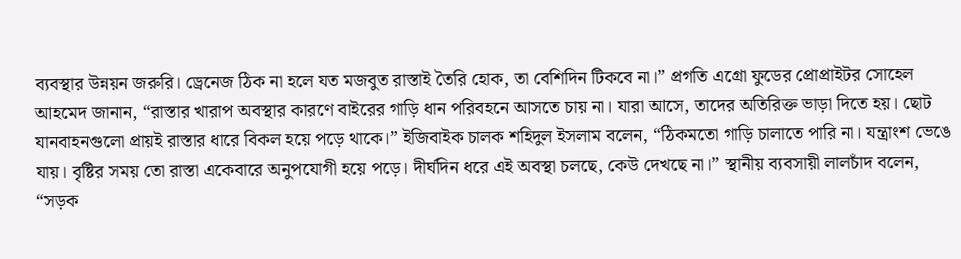ব্যবস্থার উন্নয়ন জরুরি। ড্রেনেজ ঠিক না হলে যত মজবুত রাস্তাই তৈরি হোক, তা বেশিদিন টিকবে না।” প্রগতি এগ্রো ফুডের প্রোপ্রাইটর সোহেল আহমেদ জানান, “রাস্তার খারাপ অবস্থার কারণে বাইরের গাড়ি ধান পরিবহনে আসতে চায় না। যারা আসে, তাদের অতিরিক্ত ভাড়া দিতে হয়। ছোট যানবাহনগুলো প্রায়ই রাস্তার ধারে বিকল হয়ে পড়ে থাকে।” ইজিবাইক চালক শহিদুল ইসলাম বলেন, “ঠিকমতো গাড়ি চালাতে পারি না। যন্ত্রাংশ ভেঙে যায়। বৃষ্টির সময় তো রাস্তা একেবারে অনুপযোগী হয়ে পড়ে। দীর্ঘদিন ধরে এই অবস্থা চলছে, কেউ দেখছে না।” স্থানীয় ব্যবসায়ী লালচাঁদ বলেন, “সড়ক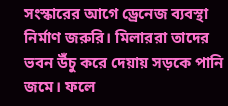সংস্কারের আগে ড্রেনেজ ব্যবস্থা নির্মাণ জরুরি। মিলাররা তাদের ভবন উঁচু করে দেয়ায় সড়কে পানি জমে। ফলে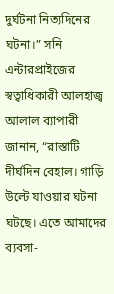দুর্ঘটনা নিত্যদিনের ঘটনা।” সনি এন্টারপ্রাইজের স্বত্বাধিকারী আলহাজ্ব আলাল ব্যাপারী জানান, “রাস্তাটি দীর্ঘদিন বেহাল। গাড়ি উল্টে যাওয়ার ঘটনা ঘটছে। এতে আমাদের ব্যবসা-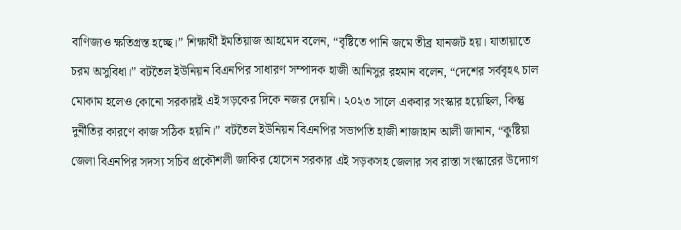বাণিজ্যও ক্ষতিগ্রস্ত হচ্ছে।” শিক্ষার্থী ইমতিয়াজ আহমেদ বলেন, “বৃষ্টিতে পানি জমে তীব্র যানজট হয়। যাতায়াতে চরম অসুবিধা।” বটতৈল ইউনিয়ন বিএনপির সাধারণ সম্পাদক হাজী আনিসুর রহমান বলেন, “দেশের সর্ববৃহৎ চাল মোকাম হলেও কোনো সরকারই এই সড়কের দিকে নজর দেয়নি। ২০২৩ সালে একবার সংস্কার হয়েছিল, কিন্তু দুর্নীতির কারণে কাজ সঠিক হয়নি।” বটতৈল ইউনিয়ন বিএনপির সভাপতি হাজী শাজাহান আলী জানান, “কুষ্টিয়া জেলা বিএনপির সদস্য সচিব প্রকৌশলী জাকির হোসেন সরকার এই সড়কসহ জেলার সব রাস্তা সংস্কারের উদ্যোগ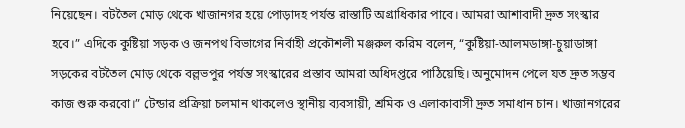নিয়েছেন। বটতৈল মোড় থেকে খাজানগর হয়ে পোড়াদহ পর্যন্ত রাস্তাটি অগ্রাধিকার পাবে। আমরা আশাবাদী দ্রুত সংস্কার হবে।” এদিকে কুষ্টিয়া সড়ক ও জনপথ বিভাগের নির্বাহী প্রকৌশলী মঞ্জরুল করিম বলেন, “কুষ্টিয়া-আলমডাঙ্গা-চুয়াডাঙ্গা সড়কের বটতৈল মোড় থেকে বল্লভপুর পর্যন্ত সংস্কারের প্রস্তাব আমরা অধিদপ্তরে পাঠিয়েছি। অনুমোদন পেলে যত দ্রুত সম্ভব কাজ শুরু করবো।” টেন্ডার প্রক্রিয়া চলমান থাকলেও স্থানীয় ব্যবসায়ী, শ্রমিক ও এলাকাবাসী দ্রুত সমাধান চান। খাজানগরের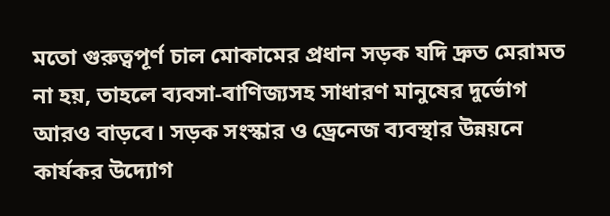মতো গুরুত্বপূর্ণ চাল মোকামের প্রধান সড়ক যদি দ্রুত মেরামত না হয়, তাহলে ব্যবসা-বাণিজ্যসহ সাধারণ মানুষের দুর্ভোগ আরও বাড়বে। সড়ক সংস্কার ও ড্রেনেজ ব্যবস্থার উন্নয়নে কার্যকর উদ্যোগ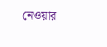নেওয়ার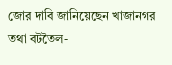জোর দাবি জানিয়েছেন খাজানগর তথা বটতৈল-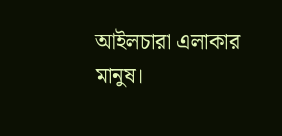আইলচারা এলাকার মানুষ।